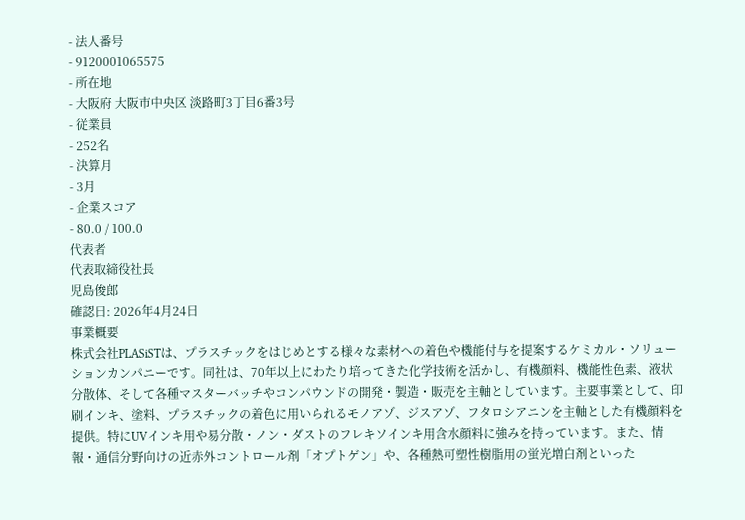- 法人番号
- 9120001065575
- 所在地
- 大阪府 大阪市中央区 淡路町3丁目6番3号
- 従業員
- 252名
- 決算月
- 3月
- 企業スコア
- 80.0 / 100.0
代表者
代表取締役社長
児島俊郎
確認日: 2026年4月24日
事業概要
株式会社PLASiSTは、プラスチックをはじめとする様々な素材への着色や機能付与を提案するケミカル・ソリューションカンパニーです。同社は、70年以上にわたり培ってきた化学技術を活かし、有機顔料、機能性色素、液状分散体、そして各種マスターバッチやコンパウンドの開発・製造・販売を主軸としています。主要事業として、印刷インキ、塗料、プラスチックの着色に用いられるモノアゾ、ジスアゾ、フタロシアニンを主軸とした有機顔料を提供。特にUVインキ用や易分散・ノン・ダストのフレキソインキ用含水顔料に強みを持っています。また、情報・通信分野向けの近赤外コントロール剤「オプトゲン」や、各種熱可塑性樹脂用の蛍光増白剤といった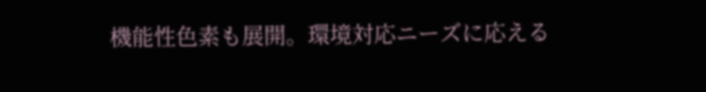機能性色素も展開。環境対応ニーズに応える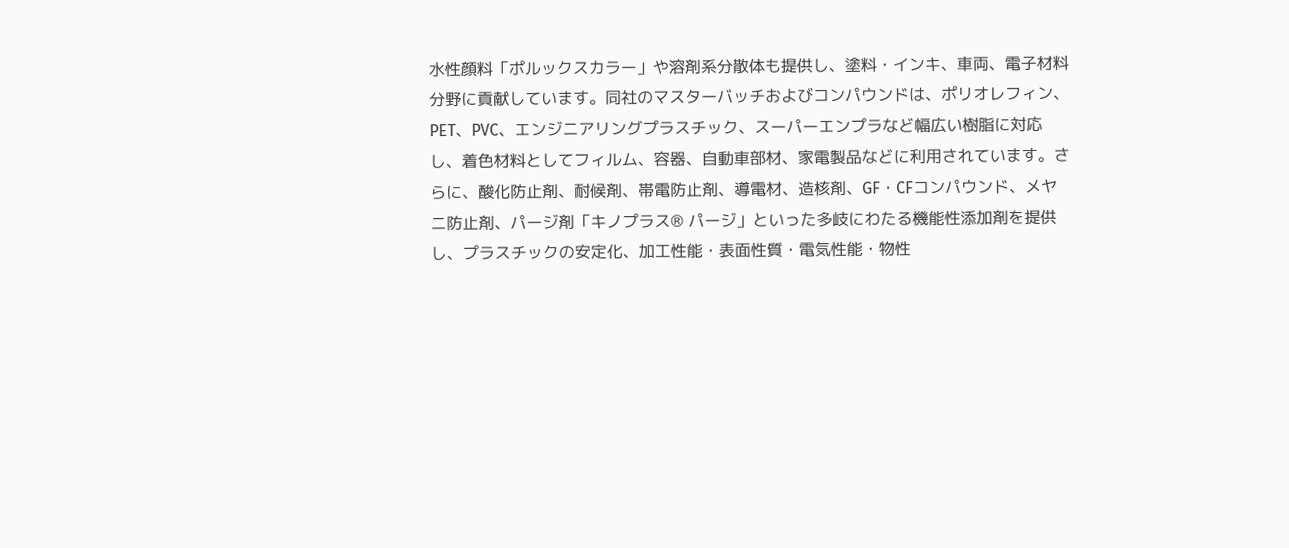水性顔料「ポルックスカラー」や溶剤系分散体も提供し、塗料・インキ、車両、電子材料分野に貢献しています。同社のマスターバッチおよびコンパウンドは、ポリオレフィン、PET、PVC、エンジニアリングプラスチック、スーパーエンプラなど幅広い樹脂に対応し、着色材料としてフィルム、容器、自動車部材、家電製品などに利用されています。さらに、酸化防止剤、耐候剤、帯電防止剤、導電材、造核剤、GF・CFコンパウンド、メヤニ防止剤、パージ剤「キノプラス® パージ」といった多岐にわたる機能性添加剤を提供し、プラスチックの安定化、加工性能・表面性質・電気性能・物性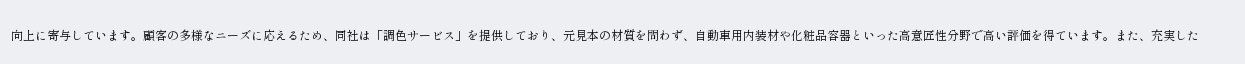向上に寄与しています。顧客の多様なニーズに応えるため、同社は「調色サービス」を提供しており、元見本の材質を問わず、自動車用内装材や化粧品容器といった高意匠性分野で高い評価を得ています。また、充実した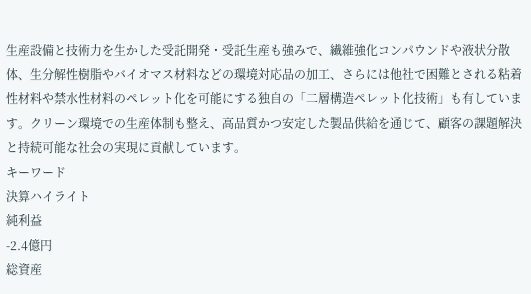生産設備と技術力を生かした受託開発・受託生産も強みで、繊維強化コンパウンドや液状分散体、生分解性樹脂やバイオマス材料などの環境対応品の加工、さらには他社で困難とされる粘着性材料や禁水性材料のペレット化を可能にする独自の「二層構造ペレット化技術」も有しています。クリーン環境での生産体制も整え、高品質かつ安定した製品供給を通じて、顧客の課題解決と持続可能な社会の実現に貢献しています。
キーワード
決算ハイライト
純利益
-2.4億円
総資産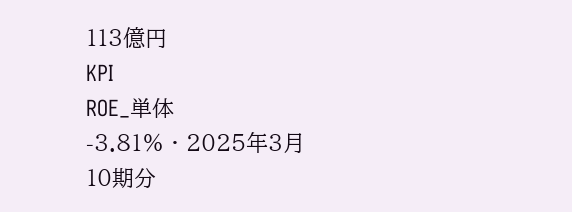113億円
KPI
ROE_単体
-3.81% · 2025年3月
10期分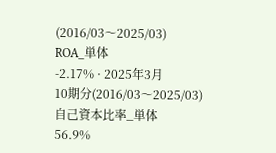(2016/03〜2025/03)
ROA_単体
-2.17% · 2025年3月
10期分(2016/03〜2025/03)
自己資本比率_単体
56.9%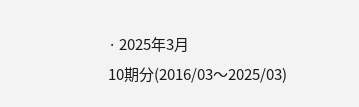· 2025年3月
10期分(2016/03〜2025/03)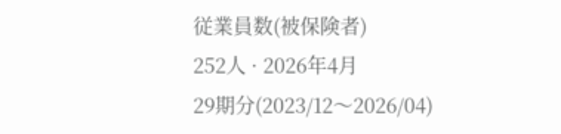従業員数(被保険者)
252人 · 2026年4月
29期分(2023/12〜2026/04)